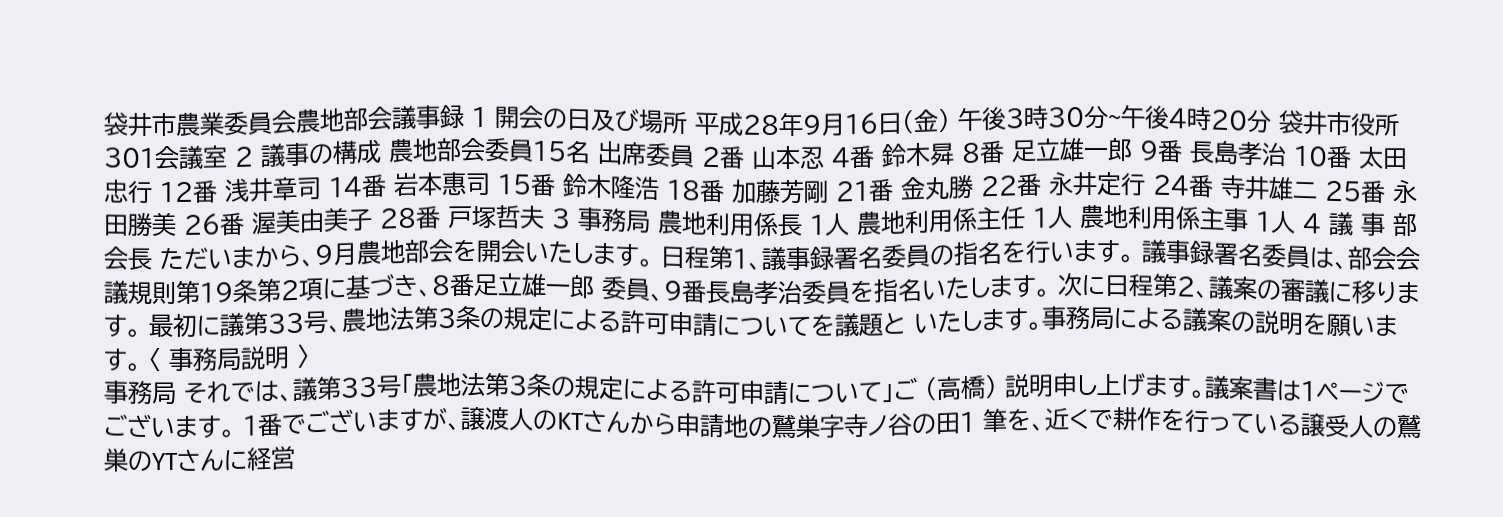袋井市農業委員会農地部会議事録 1 開会の日及び場所 平成28年9月16日(金) 午後3時30分~午後4時20分 袋井市役所 301会議室 2 議事の構成 農地部会委員15名 出席委員 2番 山本忍 4番 鈴木曻 8番 足立雄一郎 9番 長島孝治 10番 太田忠行 12番 浅井章司 14番 岩本惠司 15番 鈴木隆浩 18番 加藤芳剛 21番 金丸勝 22番 永井定行 24番 寺井雄二 25番 永田勝美 26番 渥美由美子 28番 戸塚哲夫 3 事務局 農地利用係長 1人 農地利用係主任 1人 農地利用係主事 1人 4 議 事 部会長 ただいまから、9月農地部会を開会いたします。 日程第1、議事録署名委員の指名を行います。 議事録署名委員は、部会会議規則第19条第2項に基づき、8番足立雄一郎 委員、9番長島孝治委員を指名いたします。 次に日程第2、議案の審議に移ります。 最初に議第33号、農地法第3条の規定による許可申請についてを議題と いたします。事務局による議案の説明を願います。 〈 事務局説明 〉
事務局 それでは、議第33号「農地法第3条の規定による許可申請について」ご (高橋) 説明申し上げます。議案書は1ページでございます。 1番でございますが、譲渡人のKTさんから申請地の鷲巣字寺ノ谷の田1 筆を、近くで耕作を行っている譲受人の鷲巣のYTさんに経営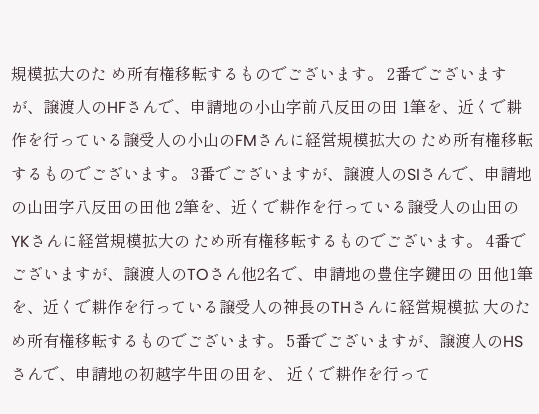規模拡大のた め所有権移転するものでございます。 2番でございますが、譲渡人のHFさんで、申請地の小山字前八反田の田 1筆を、近くで耕作を行っている譲受人の小山のFMさんに経営規模拡大の ため所有権移転するものでございます。 3番でございますが、譲渡人のSIさんで、申請地の山田字八反田の田他 2筆を、近くで耕作を行っている譲受人の山田のYKさんに経営規模拡大の ため所有権移転するものでございます。 4番でございますが、譲渡人のTOさん他2名で、申請地の豊住字鍵田の 田他1筆を、近くで耕作を行っている譲受人の神長のTHさんに経営規模拡 大のため所有権移転するものでございます。 5番でございますが、譲渡人のHSさんで、申請地の初越字牛田の田を、 近くで耕作を行って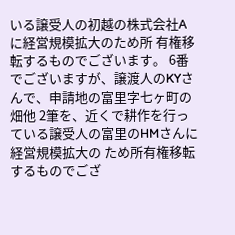いる譲受人の初越の株式会社Aに経営規模拡大のため所 有権移転するものでございます。 6番でございますが、譲渡人のKYさんで、申請地の富里字七ヶ町の畑他 2筆を、近くで耕作を行っている譲受人の富里のHMさんに経営規模拡大の ため所有権移転するものでござ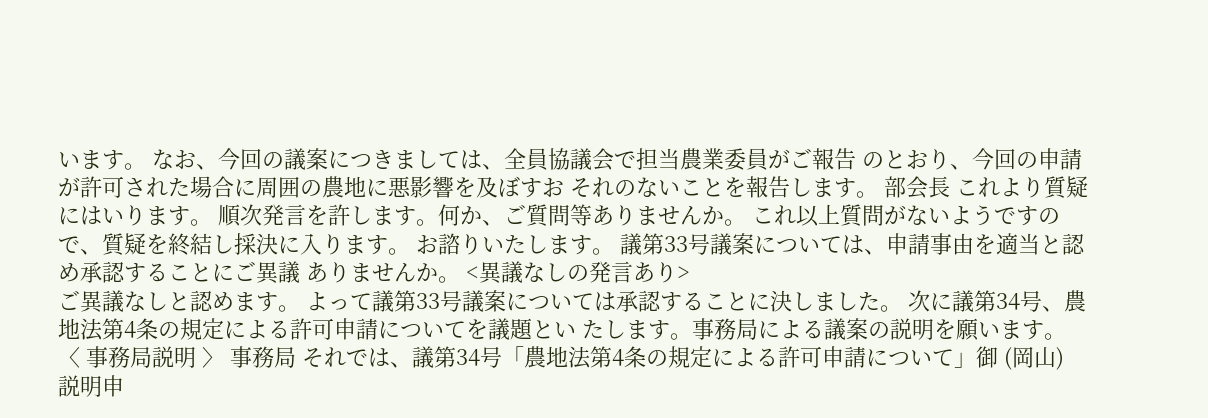います。 なお、今回の議案につきましては、全員協議会で担当農業委員がご報告 のとおり、今回の申請が許可された場合に周囲の農地に悪影響を及ぼすお それのないことを報告します。 部会長 これより質疑にはいります。 順次発言を許します。何か、ご質問等ありませんか。 これ以上質問がないようですので、質疑を終結し採決に入ります。 お諮りいたします。 議第33号議案については、申請事由を適当と認め承認することにご異議 ありませんか。 <異議なしの発言あり>
ご異議なしと認めます。 よって議第33号議案については承認することに決しました。 次に議第34号、農地法第4条の規定による許可申請についてを議題とい たします。事務局による議案の説明を願います。 〈 事務局説明 〉 事務局 それでは、議第34号「農地法第4条の規定による許可申請について」御 (岡山) 説明申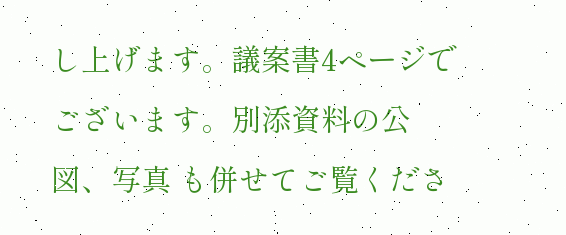し上げます。議案書4ページでございます。別添資料の公図、写真 も併せてご覧くださ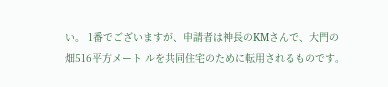い。 1番でございますが、申請者は神長のKMさんで、大門の畑516平方メート ルを共同住宅のために転用されるものです。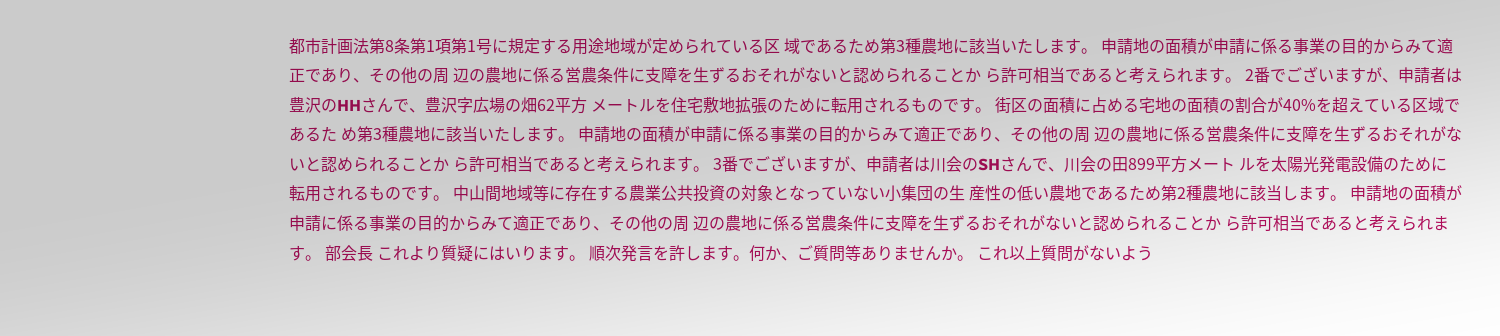都市計画法第8条第1項第1号に規定する用途地域が定められている区 域であるため第3種農地に該当いたします。 申請地の面積が申請に係る事業の目的からみて適正であり、その他の周 辺の農地に係る営農条件に支障を生ずるおそれがないと認められることか ら許可相当であると考えられます。 2番でございますが、申請者は豊沢のHHさんで、豊沢字広場の畑62平方 メートルを住宅敷地拡張のために転用されるものです。 街区の面積に占める宅地の面積の割合が40%を超えている区域であるた め第3種農地に該当いたします。 申請地の面積が申請に係る事業の目的からみて適正であり、その他の周 辺の農地に係る営農条件に支障を生ずるおそれがないと認められることか ら許可相当であると考えられます。 3番でございますが、申請者は川会のSHさんで、川会の田899平方メート ルを太陽光発電設備のために転用されるものです。 中山間地域等に存在する農業公共投資の対象となっていない小集団の生 産性の低い農地であるため第2種農地に該当します。 申請地の面積が申請に係る事業の目的からみて適正であり、その他の周 辺の農地に係る営農条件に支障を生ずるおそれがないと認められることか ら許可相当であると考えられます。 部会長 これより質疑にはいります。 順次発言を許します。何か、ご質問等ありませんか。 これ以上質問がないよう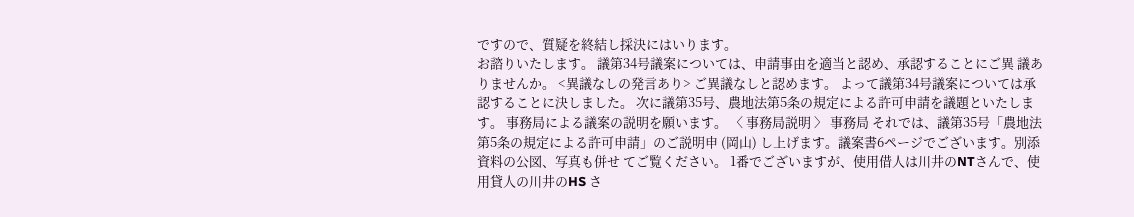ですので、質疑を終結し採決にはいります。
お諮りいたします。 議第34号議案については、申請事由を適当と認め、承認することにご異 議ありませんか。 <異議なしの発言あり> ご異議なしと認めます。 よって議第34号議案については承認することに決しました。 次に議第35号、農地法第5条の規定による許可申請を議題といたします。 事務局による議案の説明を願います。 〈 事務局説明 〉 事務局 それでは、議第35号「農地法第5条の規定による許可申請」のご説明申 (岡山) し上げます。議案書6ページでございます。別添資料の公図、写真も併せ てご覧ください。 1番でございますが、使用借人は川井のNTさんで、使用貸人の川井のHS さ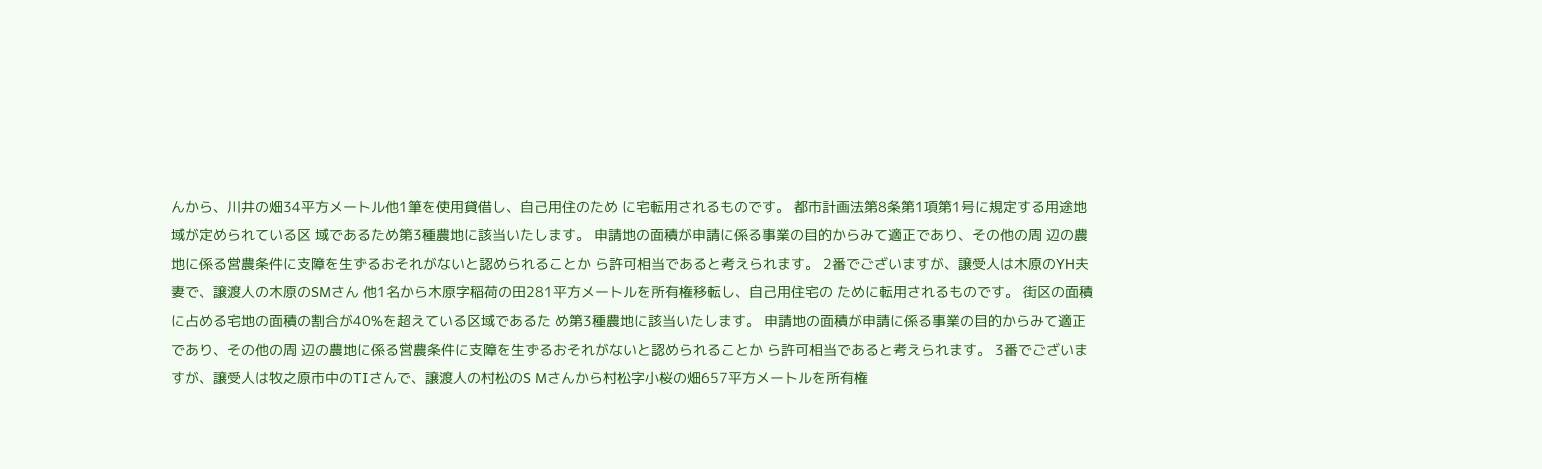んから、川井の畑34平方メートル他1筆を使用貸借し、自己用住のため に宅転用されるものです。 都市計画法第8条第1項第1号に規定する用途地域が定められている区 域であるため第3種農地に該当いたします。 申請地の面積が申請に係る事業の目的からみて適正であり、その他の周 辺の農地に係る営農条件に支障を生ずるおそれがないと認められることか ら許可相当であると考えられます。 2番でございますが、譲受人は木原のYH夫妻で、譲渡人の木原のSMさん 他1名から木原字稲荷の田281平方メートルを所有権移転し、自己用住宅の ために転用されるものです。 街区の面積に占める宅地の面積の割合が40%を超えている区域であるた め第3種農地に該当いたします。 申請地の面積が申請に係る事業の目的からみて適正であり、その他の周 辺の農地に係る営農条件に支障を生ずるおそれがないと認められることか ら許可相当であると考えられます。 3番でございますが、譲受人は牧之原市中のTIさんで、譲渡人の村松のS Mさんから村松字小桜の畑657平方メートルを所有権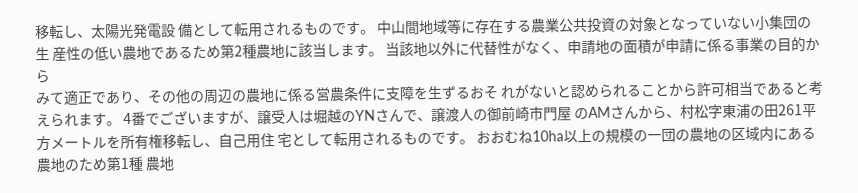移転し、太陽光発電設 備として転用されるものです。 中山間地域等に存在する農業公共投資の対象となっていない小集団の生 産性の低い農地であるため第2種農地に該当します。 当該地以外に代替性がなく、申請地の面積が申請に係る事業の目的から
みて適正であり、その他の周辺の農地に係る営農条件に支障を生ずるおそ れがないと認められることから許可相当であると考えられます。 4番でございますが、譲受人は堀越のYNさんで、譲渡人の御前崎市門屋 のAMさんから、村松字東浦の田261平方メートルを所有権移転し、自己用住 宅として転用されるものです。 おおむね10ha以上の規模の一団の農地の区域内にある農地のため第1種 農地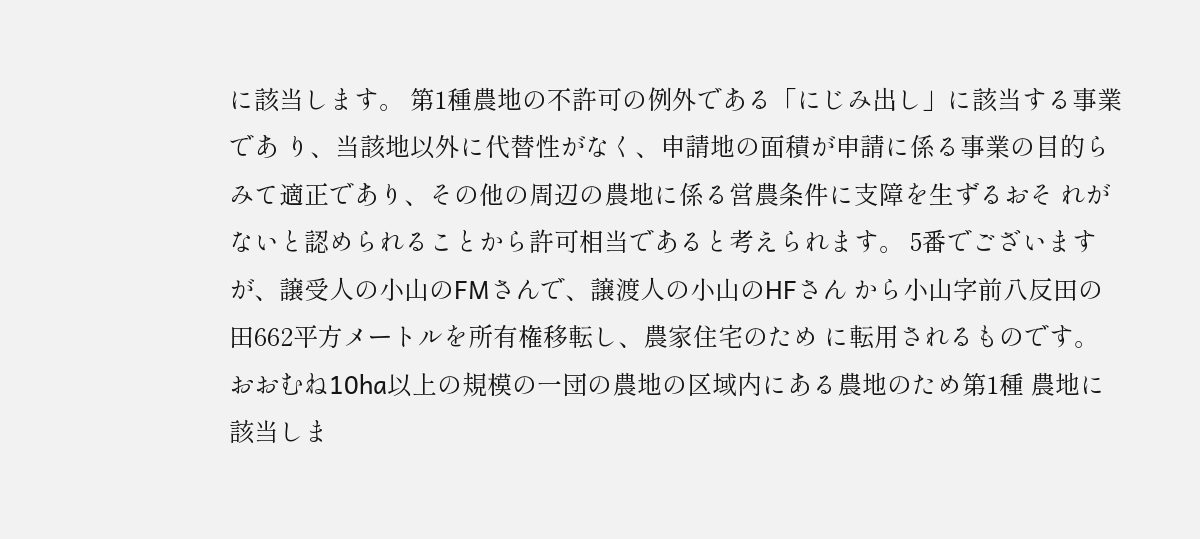に該当します。 第1種農地の不許可の例外である「にじみ出し」に該当する事業であ り、当該地以外に代替性がなく、申請地の面積が申請に係る事業の目的ら みて適正であり、その他の周辺の農地に係る営農条件に支障を生ずるおそ れがないと認められることから許可相当であると考えられます。 5番でございますが、譲受人の小山のFMさんで、譲渡人の小山のHFさん から小山字前八反田の田662平方メートルを所有権移転し、農家住宅のため に転用されるものです。 おおむね10ha以上の規模の一団の農地の区域内にある農地のため第1種 農地に該当しま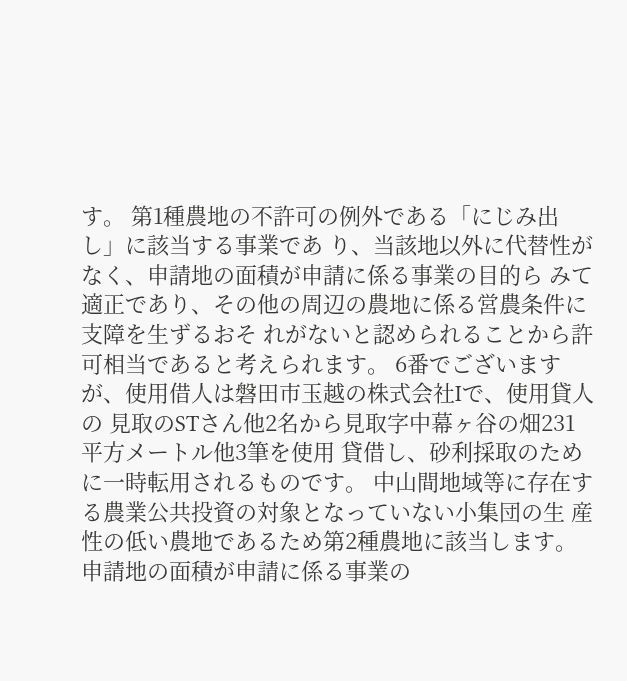す。 第1種農地の不許可の例外である「にじみ出し」に該当する事業であ り、当該地以外に代替性がなく、申請地の面積が申請に係る事業の目的ら みて適正であり、その他の周辺の農地に係る営農条件に支障を生ずるおそ れがないと認められることから許可相当であると考えられます。 6番でございますが、使用借人は磐田市玉越の株式会社Iで、使用貸人の 見取のSTさん他2名から見取字中幕ヶ谷の畑231平方メートル他3筆を使用 貸借し、砂利採取のために一時転用されるものです。 中山間地域等に存在する農業公共投資の対象となっていない小集団の生 産性の低い農地であるため第2種農地に該当します。 申請地の面積が申請に係る事業の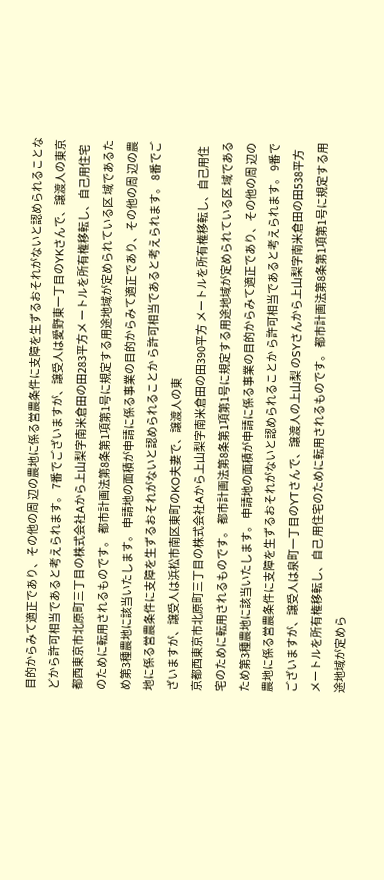目的からみて適正であり、その他の周 辺の農地に係る営農条件に支障を生ずるおそれがないと認められることな どから許可相当であると考えられます。 7番でございますが、譲受人は愛野東一丁目のYKさんで、譲渡人の東京 都西東京市北原町三丁目の株式会社Aから上山梨字南米倉田の田283平方メ ートルを所有権移転し、自己用住宅のために転用されるものです。 都市計画法第8条第1項第1号に規定する用途地域が定められている区 域であるため第3種農地に該当いたします。 申請地の面積が申請に係る事業の目的からみて適正であり、その他の周 辺の農地に係る営農条件に支障を生ずるおそれがないと認められることか ら許可相当であると考えられます。 8番でございますが、譲受人は浜松市南区東町のKO夫妻で、譲渡人の東
京都西東京市北原町三丁目の株式会社Aから上山梨字南米倉田の田390平方 メートルを所有権移転し、自己用住宅のために転用されるものです。 都市計画法第8条第1項第1号に規定する用途地域が定められている区 域であるため第3種農地に該当いたします。 申請地の面積が申請に係る事業の目的からみて適正であり、その他の周 辺の農地に係る営農条件に支障を生ずるおそれがないと認められることか ら許可相当であると考えられます。 9番でございますが、譲受人は泉町一丁目のYTさんで、譲渡人の上山梨 のSYさんから上山梨字南米倉田の田538平方メートルを所有権移転し、自己 用住宅のために転用されるものです。 都市計画法第8条第1項第1号に規定する用途地域が定めら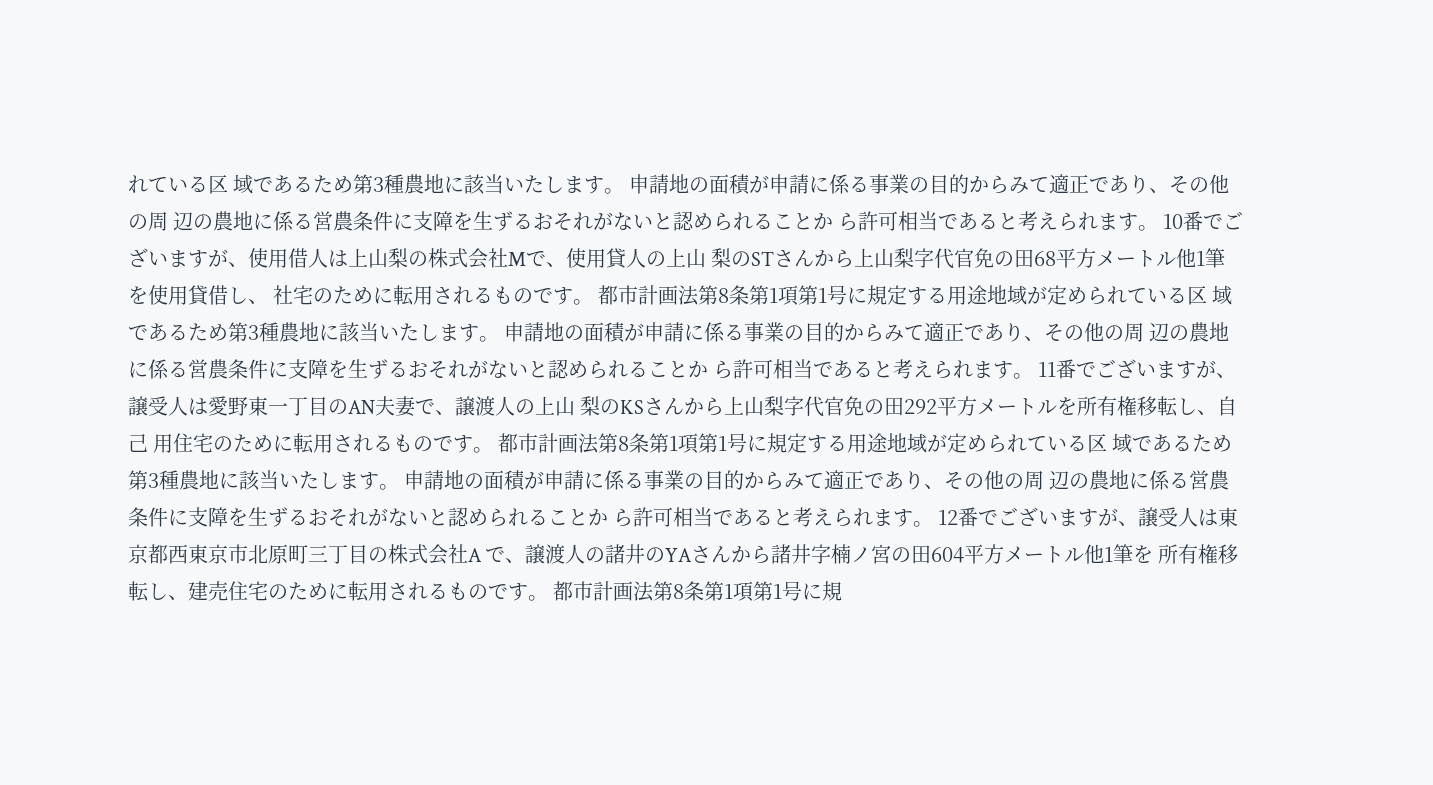れている区 域であるため第3種農地に該当いたします。 申請地の面積が申請に係る事業の目的からみて適正であり、その他の周 辺の農地に係る営農条件に支障を生ずるおそれがないと認められることか ら許可相当であると考えられます。 10番でございますが、使用借人は上山梨の株式会社Mで、使用貸人の上山 梨のSTさんから上山梨字代官免の田68平方メートル他1筆を使用貸借し、 社宅のために転用されるものです。 都市計画法第8条第1項第1号に規定する用途地域が定められている区 域であるため第3種農地に該当いたします。 申請地の面積が申請に係る事業の目的からみて適正であり、その他の周 辺の農地に係る営農条件に支障を生ずるおそれがないと認められることか ら許可相当であると考えられます。 11番でございますが、譲受人は愛野東一丁目のAN夫妻で、譲渡人の上山 梨のKSさんから上山梨字代官免の田292平方メートルを所有権移転し、自己 用住宅のために転用されるものです。 都市計画法第8条第1項第1号に規定する用途地域が定められている区 域であるため第3種農地に該当いたします。 申請地の面積が申請に係る事業の目的からみて適正であり、その他の周 辺の農地に係る営農条件に支障を生ずるおそれがないと認められることか ら許可相当であると考えられます。 12番でございますが、譲受人は東京都西東京市北原町三丁目の株式会社A で、譲渡人の諸井のYAさんから諸井字楠ノ宮の田604平方メートル他1筆を 所有権移転し、建売住宅のために転用されるものです。 都市計画法第8条第1項第1号に規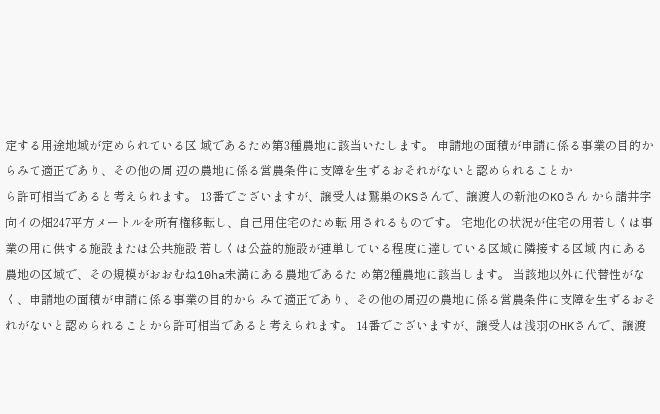定する用途地域が定められている区 域であるため第3種農地に該当いたします。 申請地の面積が申請に係る事業の目的からみて適正であり、その他の周 辺の農地に係る営農条件に支障を生ずるおそれがないと認められることか
ら許可相当であると考えられます。 13番でございますが、譲受人は鷲巣のKSさんで、譲渡人の新池のKOさん から諸井字向イの畑247平方メートルを所有権移転し、自己用住宅のため転 用されるものです。 宅地化の状況が住宅の用若しくは事業の用に供する施設または公共施設 若しくは公益的施設が連単している程度に達している区域に隣接する区域 内にある農地の区域で、その規模がおおむね10ha未満にある農地であるた め第2種農地に該当します。 当該地以外に代替性がなく、申請地の面積が申請に係る事業の目的から みて適正であり、その他の周辺の農地に係る営農条件に支障を生ずるおそ れがないと認められることから許可相当であると考えられます。 14番でございますが、譲受人は浅羽のHKさんで、譲渡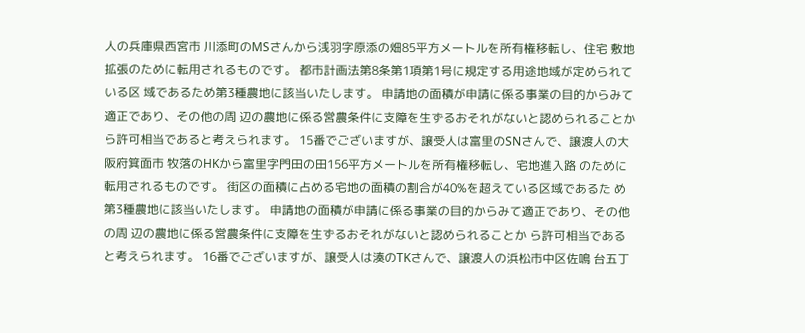人の兵庫県西宮市 川添町のMSさんから浅羽字原添の畑85平方メートルを所有権移転し、住宅 敷地拡張のために転用されるものです。 都市計画法第8条第1項第1号に規定する用途地域が定められている区 域であるため第3種農地に該当いたします。 申請地の面積が申請に係る事業の目的からみて適正であり、その他の周 辺の農地に係る営農条件に支障を生ずるおそれがないと認められることか ら許可相当であると考えられます。 15番でございますが、譲受人は富里のSNさんで、譲渡人の大阪府箕面市 牧落のHKから富里字門田の田156平方メートルを所有権移転し、宅地進入路 のために転用されるものです。 街区の面積に占める宅地の面積の割合が40%を超えている区域であるた め第3種農地に該当いたします。 申請地の面積が申請に係る事業の目的からみて適正であり、その他の周 辺の農地に係る営農条件に支障を生ずるおそれがないと認められることか ら許可相当であると考えられます。 16番でございますが、譲受人は湊のTKさんで、譲渡人の浜松市中区佐鳴 台五丁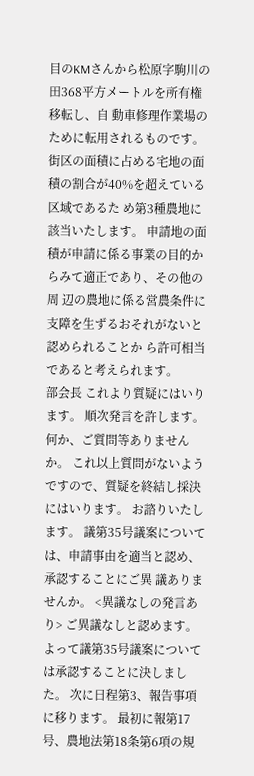目のKMさんから松原字駒川の田368平方メートルを所有権移転し、自 動車修理作業場のために転用されるものです。 街区の面積に占める宅地の面積の割合が40%を超えている区域であるた め第3種農地に該当いたします。 申請地の面積が申請に係る事業の目的からみて適正であり、その他の周 辺の農地に係る営農条件に支障を生ずるおそれがないと認められることか ら許可相当であると考えられます。
部会長 これより質疑にはいります。 順次発言を許します。何か、ご質問等ありませんか。 これ以上質問がないようですので、質疑を終結し採決にはいります。 お諮りいたします。 議第35号議案については、申請事由を適当と認め、承認することにご異 議ありませんか。 <異議なしの発言あり> ご異議なしと認めます。 よって議第35号議案については承認することに決しました。 次に日程第3、報告事項に移ります。 最初に報第17号、農地法第18条第6項の規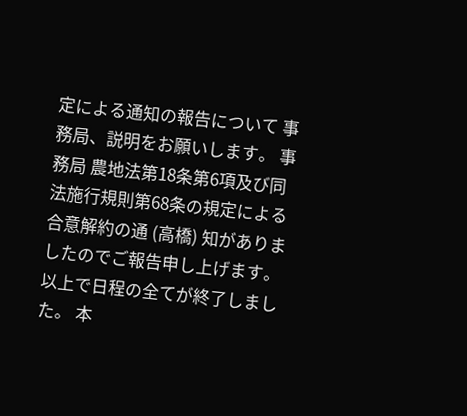定による通知の報告について 事務局、説明をお願いします。 事務局 農地法第18条第6項及び同法施行規則第68条の規定による合意解約の通 (高橋) 知がありましたのでご報告申し上げます。 以上で日程の全てが終了しました。 本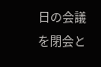日の会議を閉会と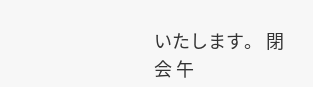いたします。 閉 会 午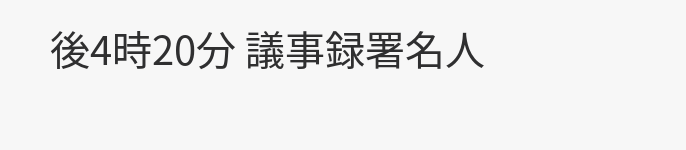後4時20分 議事録署名人